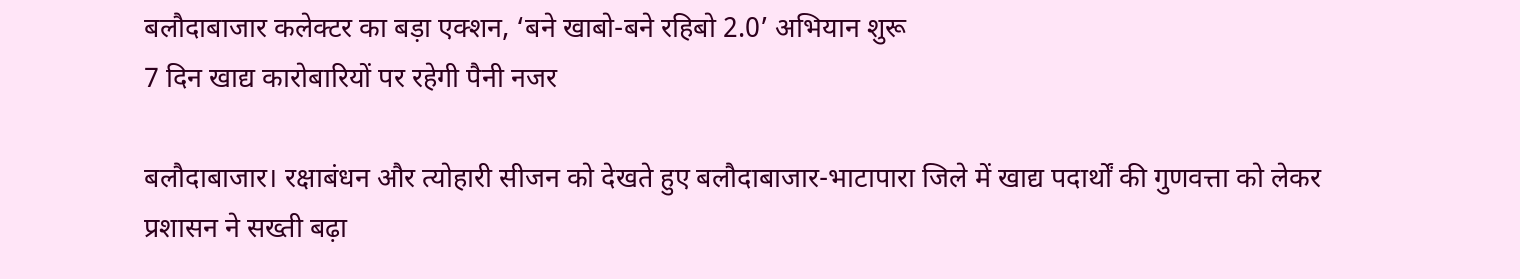बलौदाबाजार कलेक्टर का बड़ा एक्शन, ‘बने खाबो-बने रहिबो 2.0’ अभियान शुरू
7 दिन खाद्य कारोबारियों पर रहेगी पैनी नजर

बलौदाबाजार। रक्षाबंधन और त्योहारी सीजन को देखते हुए बलौदाबाजार-भाटापारा जिले में खाद्य पदार्थों की गुणवत्ता को लेकर प्रशासन ने सख्ती बढ़ा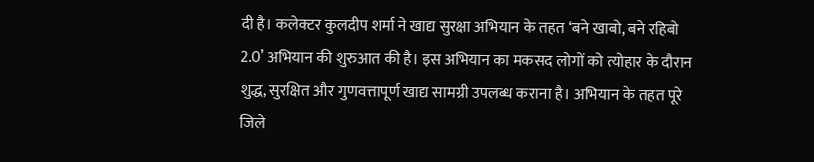दी है। कलेक्टर कुलदीप शर्मा ने खाद्य सुरक्षा अभियान के तहत ‘बने खाबो, बने रहिबो 2.0’ अभियान की शुरुआत की है। इस अभियान का मकसद लोगों को त्योहार के दौरान शुद्ध, सुरक्षित और गुणवत्तापूर्ण खाद्य सामग्री उपलब्ध कराना है। अभियान के तहत पूरे जिले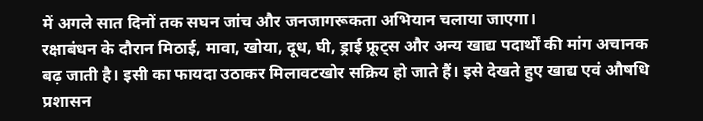में अगले सात दिनों तक सघन जांच और जनजागरूकता अभियान चलाया जाएगा।
रक्षाबंधन के दौरान मिठाई, मावा, खोया, दूध, घी, ड्राई फ्रूट्स और अन्य खाद्य पदार्थों की मांग अचानक बढ़ जाती है। इसी का फायदा उठाकर मिलावटखोर सक्रिय हो जाते हैं। इसे देखते हुए खाद्य एवं औषधि प्रशासन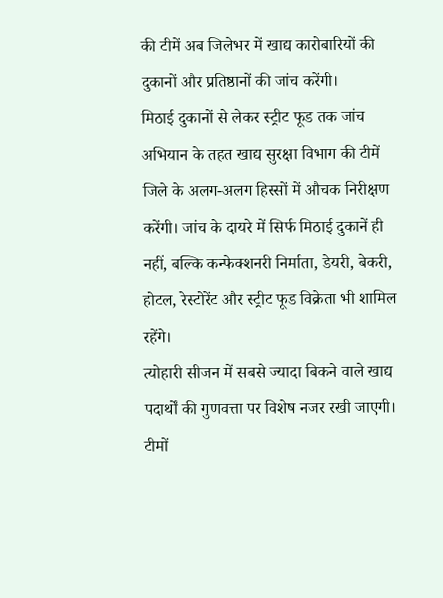की टीमें अब जिलेभर में खाद्य कारोबारियों की दुकानों और प्रतिष्ठानों की जांच करेंगी।
मिठाई दुकानों से लेकर स्ट्रीट फूड तक जांच
अभियान के तहत खाद्य सुरक्षा विभाग की टीमें जिले के अलग-अलग हिस्सों में औचक निरीक्षण करेंगी। जांच के दायरे में सिर्फ मिठाई दुकानें ही नहीं, बल्कि कन्फेक्शनरी निर्माता, डेयरी, बेकरी, होटल, रेस्टोरेंट और स्ट्रीट फूड विक्रेता भी शामिल रहेंगे।
त्योहारी सीजन में सबसे ज्यादा बिकने वाले खाद्य पदार्थों की गुणवत्ता पर विशेष नजर रखी जाएगी। टीमों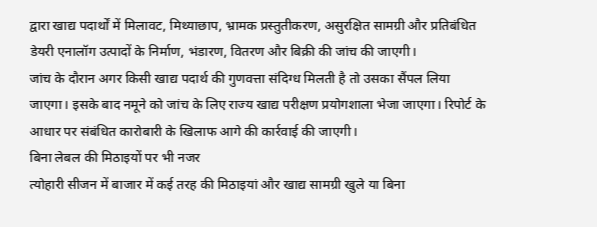द्वारा खाद्य पदार्थों में मिलावट, मिथ्याछाप, भ्रामक प्रस्तुतीकरण, असुरक्षित सामग्री और प्रतिबंधित डेयरी एनालॉग उत्पादों के निर्माण, भंडारण, वितरण और बिक्री की जांच की जाएगी।
जांच के दौरान अगर किसी खाद्य पदार्थ की गुणवत्ता संदिग्ध मिलती है तो उसका सैंपल लिया जाएगा। इसके बाद नमूने को जांच के लिए राज्य खाद्य परीक्षण प्रयोगशाला भेजा जाएगा। रिपोर्ट के आधार पर संबंधित कारोबारी के खिलाफ आगे की कार्रवाई की जाएगी।
बिना लेबल की मिठाइयों पर भी नजर
त्योहारी सीजन में बाजार में कई तरह की मिठाइयां और खाद्य सामग्री खुले या बिना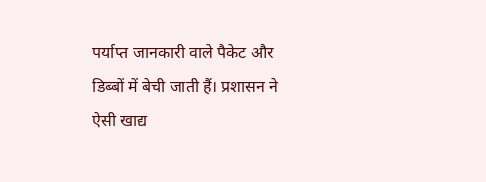पर्याप्त जानकारी वाले पैकेट और डिब्बों में बेची जाती हैं। प्रशासन ने ऐसी खाद्य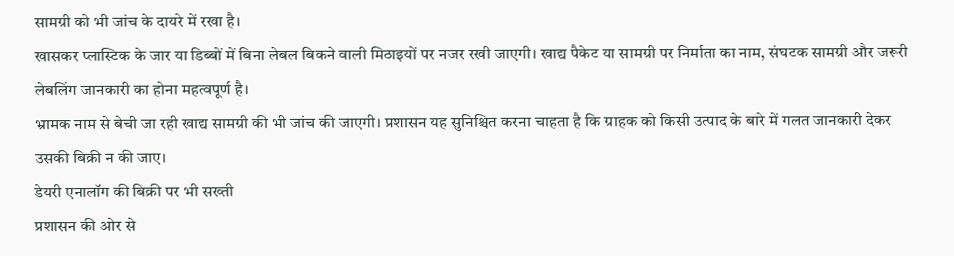सामग्री को भी जांच के दायरे में रखा है।
खासकर प्लास्टिक के जार या डिब्बों में बिना लेबल बिकने वाली मिठाइयों पर नजर रखी जाएगी। खाद्य पैकेट या सामग्री पर निर्माता का नाम, संघटक सामग्री और जरूरी लेबलिंग जानकारी का होना महत्वपूर्ण है।
भ्रामक नाम से बेची जा रही खाद्य सामग्री की भी जांच की जाएगी। प्रशासन यह सुनिश्चित करना चाहता है कि ग्राहक को किसी उत्पाद के बारे में गलत जानकारी देकर उसकी बिक्री न की जाए।
डेयरी एनालॉग की बिक्री पर भी सख्ती
प्रशासन की ओर से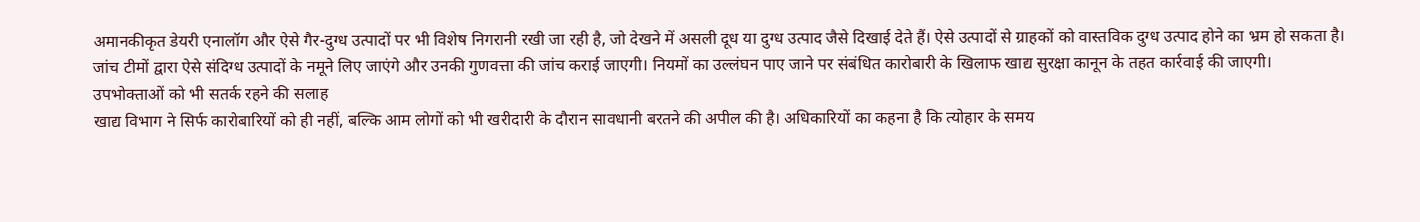अमानकीकृत डेयरी एनालॉग और ऐसे गैर-दुग्ध उत्पादों पर भी विशेष निगरानी रखी जा रही है, जो देखने में असली दूध या दुग्ध उत्पाद जैसे दिखाई देते हैं। ऐसे उत्पादों से ग्राहकों को वास्तविक दुग्ध उत्पाद होने का भ्रम हो सकता है।
जांच टीमों द्वारा ऐसे संदिग्ध उत्पादों के नमूने लिए जाएंगे और उनकी गुणवत्ता की जांच कराई जाएगी। नियमों का उल्लंघन पाए जाने पर संबंधित कारोबारी के खिलाफ खाद्य सुरक्षा कानून के तहत कार्रवाई की जाएगी।
उपभोक्ताओं को भी सतर्क रहने की सलाह
खाद्य विभाग ने सिर्फ कारोबारियों को ही नहीं, बल्कि आम लोगों को भी खरीदारी के दौरान सावधानी बरतने की अपील की है। अधिकारियों का कहना है कि त्योहार के समय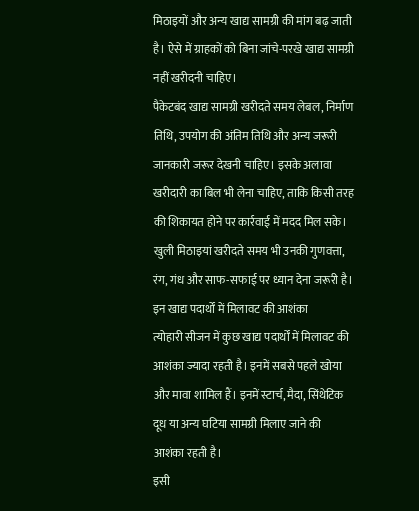मिठाइयों और अन्य खाद्य सामग्री की मांग बढ़ जाती है। ऐसे में ग्राहकों को बिना जांचे-परखे खाद्य सामग्री नहीं खरीदनी चाहिए।
पैकेटबंद खाद्य सामग्री खरीदते समय लेबल, निर्माण तिथि, उपयोग की अंतिम तिथि और अन्य जरूरी जानकारी जरूर देखनी चाहिए। इसके अलावा खरीदारी का बिल भी लेना चाहिए, ताकि किसी तरह की शिकायत होने पर कार्रवाई में मदद मिल सके।
खुली मिठाइयां खरीदते समय भी उनकी गुणवत्ता, रंग, गंध और साफ-सफाई पर ध्यान देना जरूरी है।
इन खाद्य पदार्थों में मिलावट की आशंका
त्योहारी सीजन में कुछ खाद्य पदार्थों में मिलावट की आशंका ज्यादा रहती है। इनमें सबसे पहले खोया और मावा शामिल हैं। इनमें स्टार्च, मैदा, सिंथेटिक दूध या अन्य घटिया सामग्री मिलाए जाने की आशंका रहती है।
इसी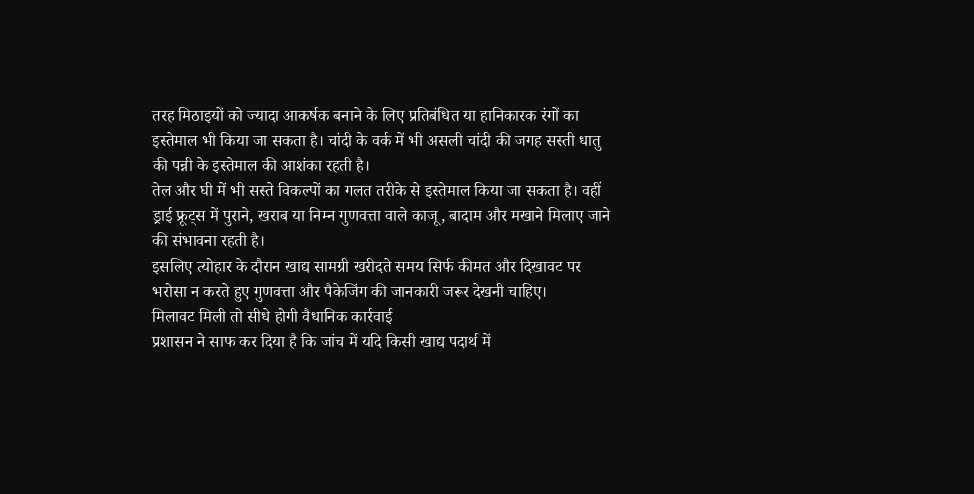तरह मिठाइयों को ज्यादा आकर्षक बनाने के लिए प्रतिबंधित या हानिकारक रंगों का इस्तेमाल भी किया जा सकता है। चांदी के वर्क में भी असली चांदी की जगह सस्ती धातु की पन्नी के इस्तेमाल की आशंका रहती है।
तेल और घी में भी सस्ते विकल्पों का गलत तरीके से इस्तेमाल किया जा सकता है। वहीं ड्राई फ्रूट्स में पुराने, खराब या निम्न गुणवत्ता वाले काजू, बादाम और मखाने मिलाए जाने की संभावना रहती है।
इसलिए त्योहार के दौरान खाद्य सामग्री खरीदते समय सिर्फ कीमत और दिखावट पर भरोसा न करते हुए गुणवत्ता और पैकेजिंग की जानकारी जरूर देखनी चाहिए।
मिलावट मिली तो सीधे होगी वैधानिक कार्रवाई
प्रशासन ने साफ कर दिया है कि जांच में यदि किसी खाद्य पदार्थ में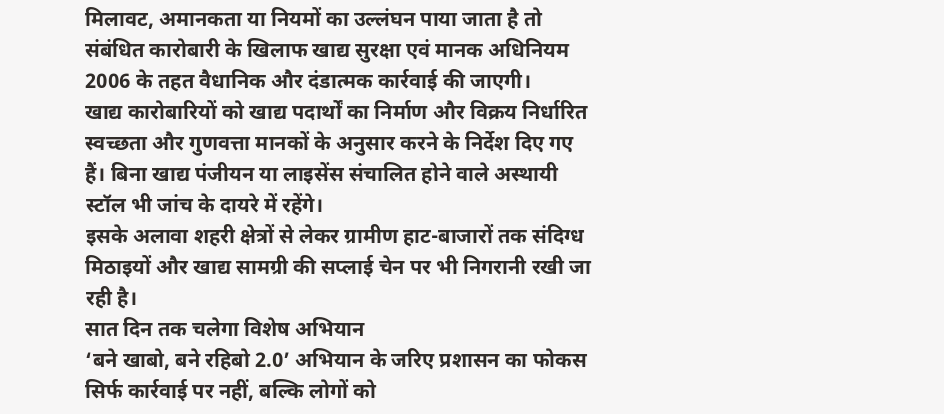मिलावट, अमानकता या नियमों का उल्लंघन पाया जाता है तो संबंधित कारोबारी के खिलाफ खाद्य सुरक्षा एवं मानक अधिनियम 2006 के तहत वैधानिक और दंडात्मक कार्रवाई की जाएगी।
खाद्य कारोबारियों को खाद्य पदार्थों का निर्माण और विक्रय निर्धारित स्वच्छता और गुणवत्ता मानकों के अनुसार करने के निर्देश दिए गए हैं। बिना खाद्य पंजीयन या लाइसेंस संचालित होने वाले अस्थायी स्टॉल भी जांच के दायरे में रहेंगे।
इसके अलावा शहरी क्षेत्रों से लेकर ग्रामीण हाट-बाजारों तक संदिग्ध मिठाइयों और खाद्य सामग्री की सप्लाई चेन पर भी निगरानी रखी जा रही है।
सात दिन तक चलेगा विशेष अभियान
‘बने खाबो, बने रहिबो 2.0’ अभियान के जरिए प्रशासन का फोकस सिर्फ कार्रवाई पर नहीं, बल्कि लोगों को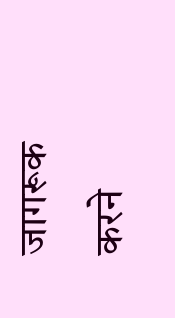जागरूक करने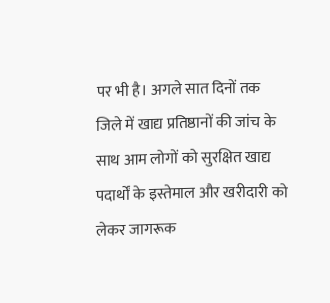पर भी है। अगले सात दिनों तक जिले में खाद्य प्रतिष्ठानों की जांच के साथ आम लोगों को सुरक्षित खाद्य पदार्थों के इस्तेमाल और खरीदारी को लेकर जागरूक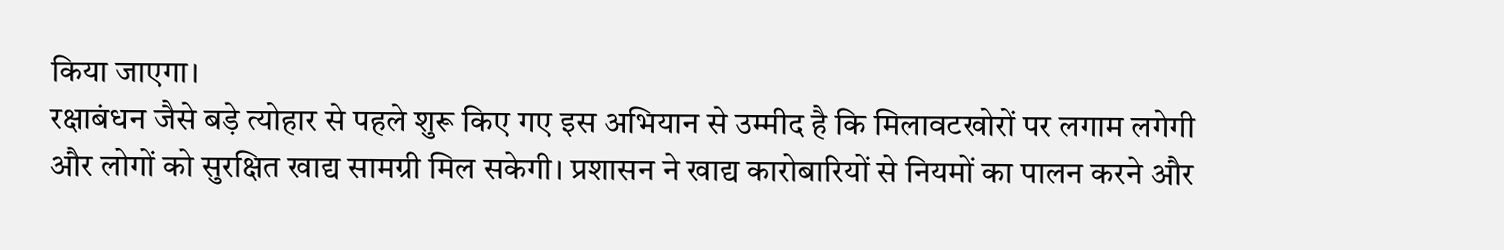किया जाएगा।
रक्षाबंधन जैसे बड़े त्योहार से पहले शुरू किए गए इस अभियान से उम्मीद है कि मिलावटखोरों पर लगाम लगेगी और लोगों को सुरक्षित खाद्य सामग्री मिल सकेगी। प्रशासन ने खाद्य कारोबारियों से नियमों का पालन करने और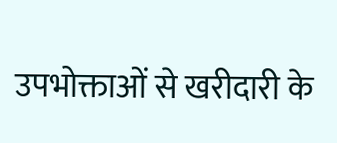उपभोक्ताओं से खरीदारी के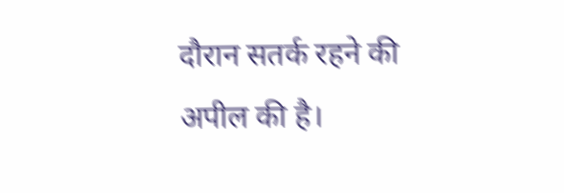दौरान सतर्क रहने की अपील की है।